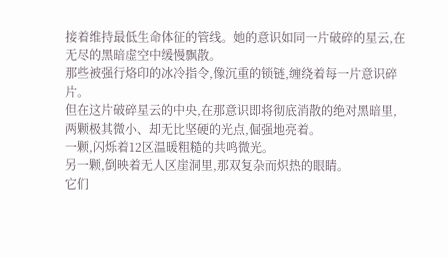接着维持最低生命体征的管线。她的意识如同一片破碎的星云,在无尽的黑暗虚空中缓慢飘散。
那些被强行烙印的冰冷指令,像沉重的锁链,缠绕着每一片意识碎片。
但在这片破碎星云的中央,在那意识即将彻底消散的绝对黑暗里,两颗极其微小、却无比坚硬的光点,倔强地亮着。
一颗,闪烁着12区温暖粗糙的共鸣微光。
另一颗,倒映着无人区崖洞里,那双复杂而炽热的眼睛。
它们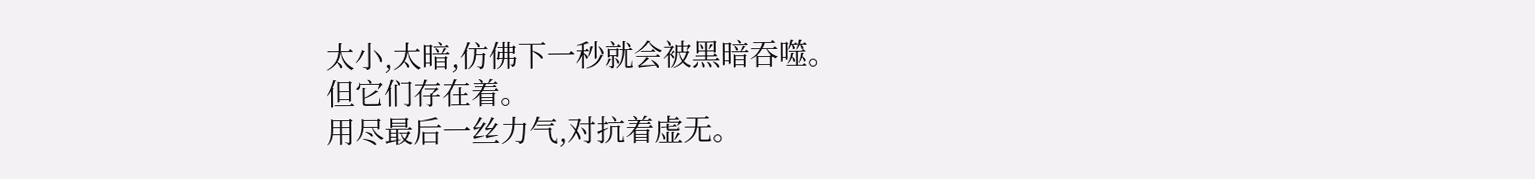太小,太暗,仿佛下一秒就会被黑暗吞噬。
但它们存在着。
用尽最后一丝力气,对抗着虚无。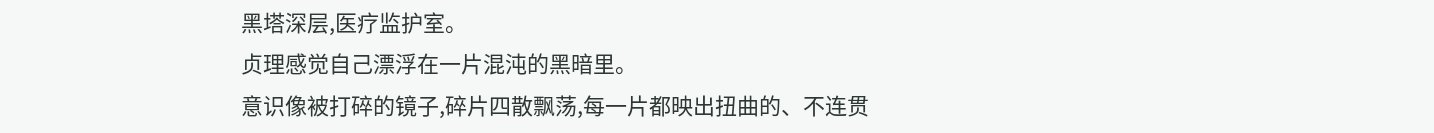黑塔深层,医疗监护室。
贞理感觉自己漂浮在一片混沌的黑暗里。
意识像被打碎的镜子,碎片四散飘荡,每一片都映出扭曲的、不连贯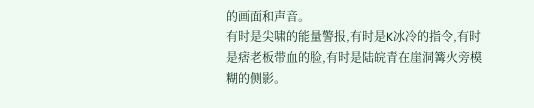的画面和声音。
有时是尖啸的能量警报,有时是K冰冷的指令,有时是痞老板带血的脸,有时是陆皖青在崖洞篝火旁模糊的侧影。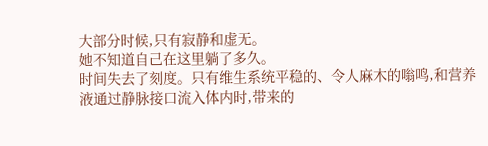大部分时候,只有寂静和虚无。
她不知道自己在这里躺了多久。
时间失去了刻度。只有维生系统平稳的、令人麻木的嗡鸣,和营养液通过静脉接口流入体内时,带来的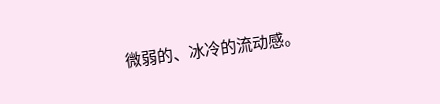微弱的、冰冷的流动感。